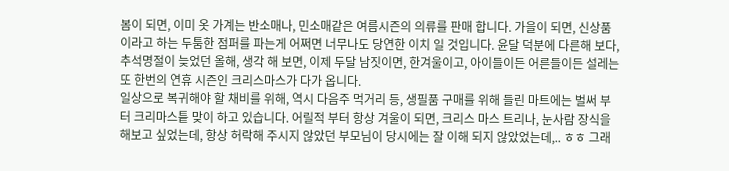봄이 되면, 이미 옷 가계는 반소매나, 민소매같은 여름시즌의 의류를 판매 합니다. 가을이 되면, 신상품이라고 하는 두툼한 점퍼를 파는게 어쩌면 너무나도 당연한 이치 일 것입니다. 윤달 덕분에 다른해 보다, 추석명절이 늦었던 올해, 생각 해 보면, 이제 두달 남짓이면, 한겨울이고, 아이들이든 어른들이든 설레는 또 한번의 연휴 시즌인 크리스마스가 다가 옵니다.
일상으로 복귀해야 할 채비를 위해, 역시 다음주 먹거리 등, 생필품 구매를 위해 들린 마트에는 벌써 부터 크리마스틑 맞이 하고 있습니다. 어릴적 부터 항상 겨울이 되면, 크리스 마스 트리나, 눈사람 장식을 해보고 싶었는데, 항상 허락해 주시지 않았던 부모님이 당시에는 잘 이해 되지 않았었는데,.. ㅎㅎ 그래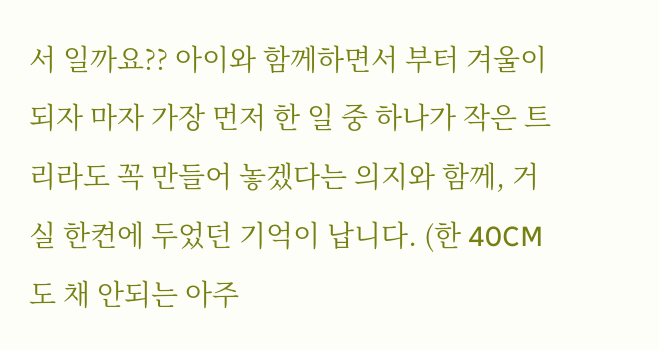서 일까요?? 아이와 함께하면서 부터 겨울이 되자 마자 가장 먼저 한 일 중 하나가 작은 트리라도 꼭 만들어 놓겠다는 의지와 함께, 거실 한켠에 두었던 기억이 납니다. (한 40CM도 채 안되는 아주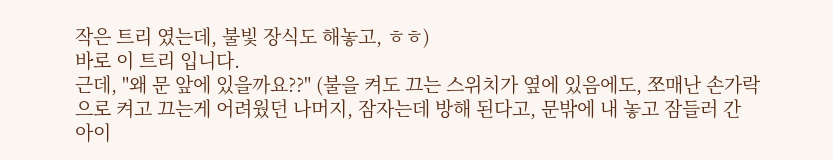작은 트리 였는데, 불빛 장식도 해놓고, ㅎㅎ)
바로 이 트리 입니다.
근데, "왜 문 앞에 있을까요??" (불을 켜도 끄는 스위치가 옆에 있음에도, 쪼매난 손가락으로 켜고 끄는게 어려웠던 나머지, 잠자는데 방해 된다고, 문밖에 내 놓고 잠들러 간 아이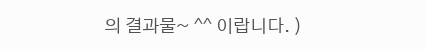의 결과물~ ^^ 이랍니다. )